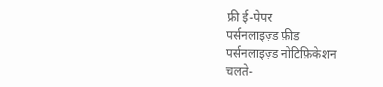फ्री ई-पेपर
पर्सनलाइज़्ड फ़ीड
पर्सनलाइज़्ड नोटिफ़िकेशन
चलते-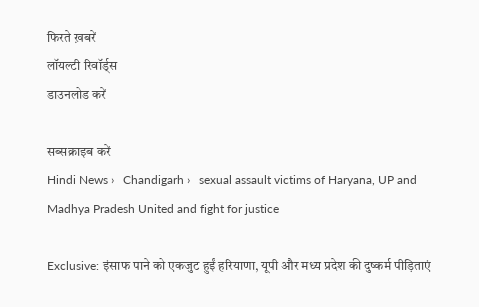फिरते ख़बरें
लॉयल्टी रिवॉर्ड्स
डाउनलोड करें

सब्सक्राइब करें
Hindi News ›   Chandigarh ›   sexual assault victims of Haryana, UP and Madhya Pradesh United and fight for justice

Exclusive: इंसाफ पाने को एकजुट हुईं हरियाणा, यूपी और मध्य प्रदेश की दुष्कर्म पीड़िताएं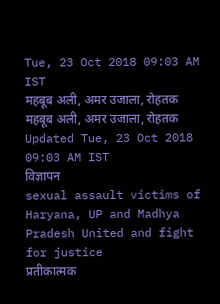Tue, 23 Oct 2018 09:03 AM IST
महबूब अली, अमर उजाला, रोहतक
महबूब अली, अमर उजाला, रोहतक Updated Tue, 23 Oct 2018 09:03 AM IST
विज्ञापन
sexual assault victims of Haryana, UP and Madhya Pradesh United and fight for justice
प्रतीकात्मक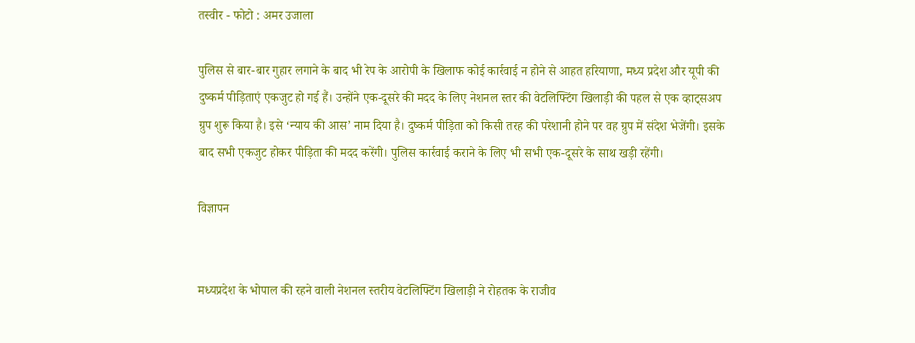तस्वीर - फोटो : अमर उजाला

पुलिस से बार-बार गुहार लगाने के बाद भी रेप के आरोपी के खिलाफ कोई कार्रवाई न होने से आहत हरियाणा, मध्य प्रदेश और यूपी की दुष्कर्म पीड़िताएं एकजुट हो गई हैं। उन्होंने एक-दूसरे की मदद के लिए नेशनल स्तर की वेटलिफ्टिंग खिलाड़ी की पहल से एक व्हाट्सअप ग्रुप शुरू किया है। इसे ‘न्याय की आस’ नाम दिया है। दुष्कर्म पीड़िता को किसी तरह की परेशानी होने पर वह ग्रुप में संदेश भेजेंगी। इसके बाद सभी एकजुट होकर पीड़िता की मदद करेंगी। पुलिस कार्रवाई कराने के लिए भी सभी एक-दूसरे के साथ खड़ी रहेंगी।

विज्ञापन


मध्यप्रदेश के भोपाल की रहने वाली नेशनल स्तरीय वेटलिफ्टिंग खिलाड़ी ने रोहतक के राजीव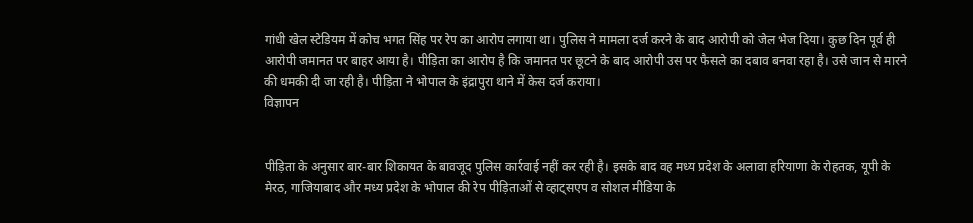गांधी खेल स्टेडियम में कोच भगत सिंह पर रेप का आरोप लगाया था। पुलिस ने मामला दर्ज करने के बाद आरोपी को जेल भेज दिया। कुछ दिन पूर्व ही आरोपी जमानत पर बाहर आया है। पीड़िता का आरोप है कि जमानत पर छूटने के बाद आरोपी उस पर फैसले का दबाव बनवा रहा है। उसे जान से मारने की धमकी दी जा रही है। पीड़िता ने भोपाल के इंद्रापुरा थाने में केस दर्ज कराया।
विज्ञापन


पीड़िता के अनुसार बार-बार शिकायत के बावजूद पुलिस कार्रवाई नहीं कर रही है। इसके बाद वह मध्य प्रदेश के अलावा हरियाणा के रोहतक, यूपी के मेरठ, गाजियाबाद और मध्य प्रदेश के भोपाल की रेप पीड़िताओं से व्हाट्सएप व सोशल मीडिया के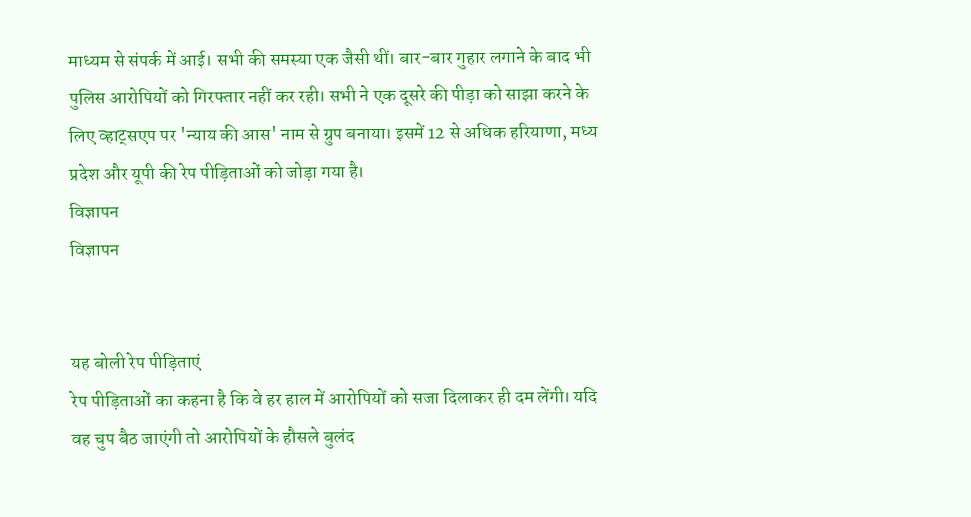माध्यम से संपर्क में आई। सभी की समस्या एक जैसी थीं। बार-बार गुहार लगाने के बाद भी पुलिस आरोपियों को गिरफ्तार नहीं कर रही। सभी ने एक दूसरे की पीड़ा को साझा करने के लिए व्हाट्सएप पर 'न्याय की आस' नाम से ग्रुप बनाया। इसमें 12 से अधिक हरियाणा, मध्य प्रदेश और यूपी की रेप पीड़िताओं को जोड़ा गया है।
विज्ञापन
विज्ञापन


यह बोली रेप पीड़िताएं
रेप पीड़िताओं का कहना है कि वे हर हाल में आरोपियों को सजा दिलाकर ही दम लेंगी। यदि वह चुप बैठ जाएंगी तो आरोपियों के हौसले बुलंद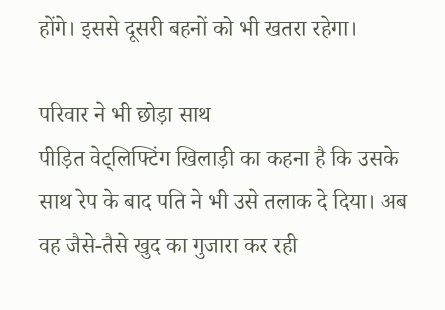होंगे। इससे दूसरी बहनों को भी खतरा रहेगा।

परिवार ने भी छोड़ा साथ
पीड़ित वेट्लिफ्टिंग खिलाड़ी का कहना है कि उसके साथ रेप के बाद पति ने भी उसे तलाक दे दिया। अब वह जैसे-तैसे खुद का गुजारा कर रही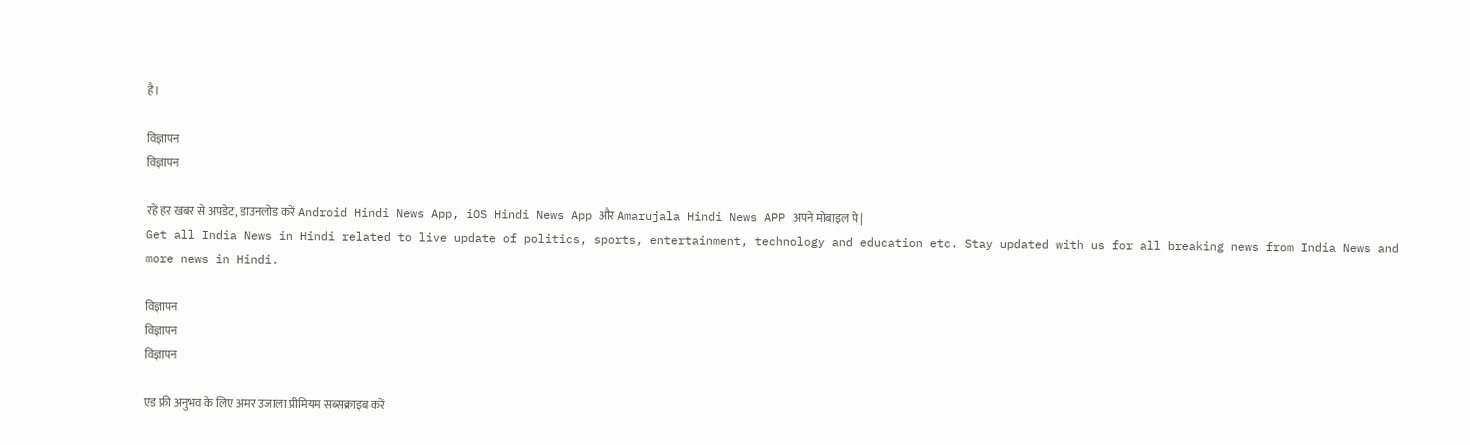है।

विज्ञापन
विज्ञापन

रहें हर खबर से अपडेट, डाउनलोड करें Android Hindi News App, iOS Hindi News App और Amarujala Hindi News APP अपने मोबाइल पे|
Get all India News in Hindi related to live update of politics, sports, entertainment, technology and education etc. Stay updated with us for all breaking news from India News and more news in Hindi.

विज्ञापन
विज्ञापन
विज्ञापन

एड फ्री अनुभव के लिए अमर उजाला प्रीमियम सब्सक्राइब करें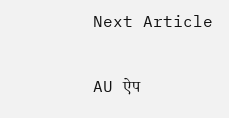Next Article

AU ऐप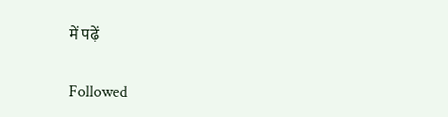में पढ़ें

Followed